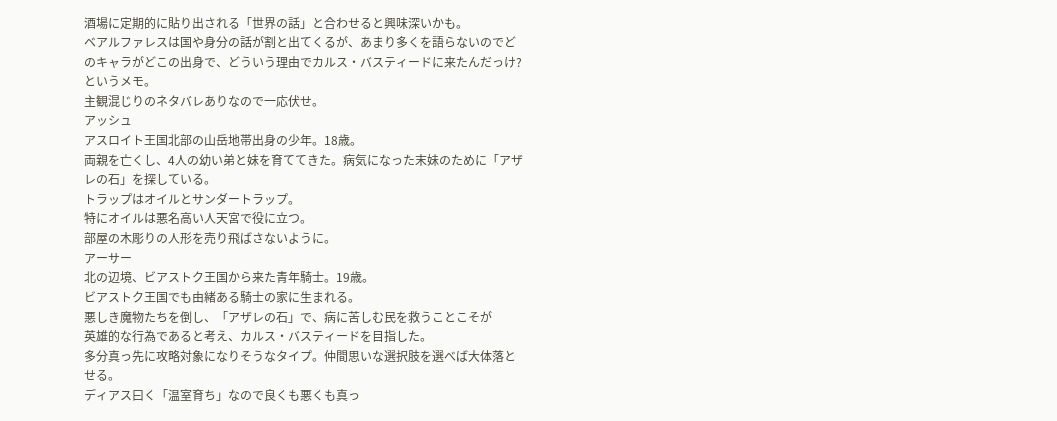酒場に定期的に貼り出される「世界の話」と合わせると興味深いかも。
ベアルファレスは国や身分の話が割と出てくるが、あまり多くを語らないのでどのキャラがどこの出身で、どういう理由でカルス・バスティードに来たんだっけ?というメモ。
主観混じりのネタバレありなので一応伏せ。
アッシュ
アスロイト王国北部の山岳地帯出身の少年。18歳。
両親を亡くし、4人の幼い弟と妹を育ててきた。病気になった末妹のために「アザレの石」を探している。
トラップはオイルとサンダートラップ。
特にオイルは悪名高い人天宮で役に立つ。
部屋の木彫りの人形を売り飛ばさないように。
アーサー
北の辺境、ビアストク王国から来た青年騎士。19歳。
ビアストク王国でも由緒ある騎士の家に生まれる。
悪しき魔物たちを倒し、「アザレの石」で、病に苦しむ民を救うことこそが
英雄的な行為であると考え、カルス・バスティードを目指した。
多分真っ先に攻略対象になりそうなタイプ。仲間思いな選択肢を選べば大体落とせる。
ディアス曰く「温室育ち」なので良くも悪くも真っ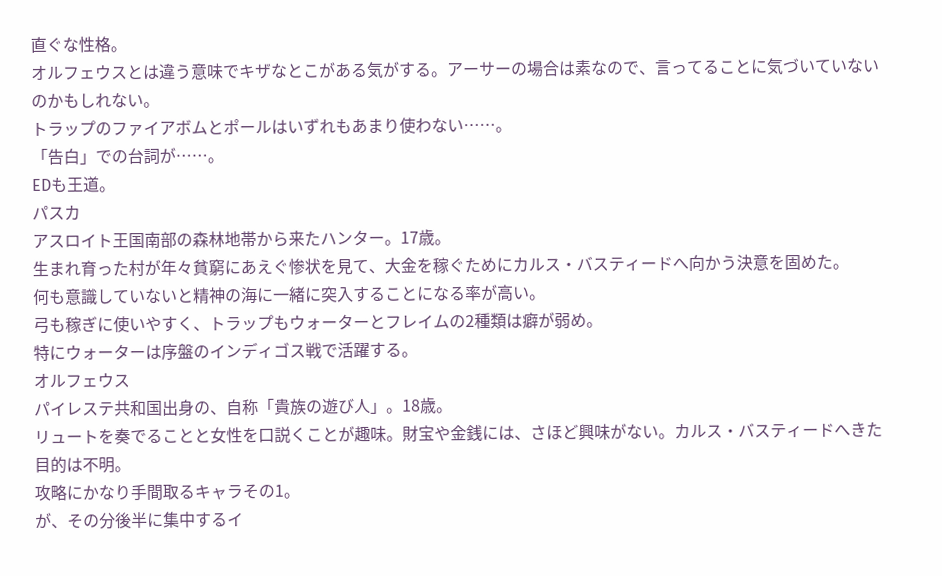直ぐな性格。
オルフェウスとは違う意味でキザなとこがある気がする。アーサーの場合は素なので、言ってることに気づいていないのかもしれない。
トラップのファイアボムとポールはいずれもあまり使わない……。
「告白」での台詞が……。
EDも王道。
パスカ
アスロイト王国南部の森林地帯から来たハンター。17歳。
生まれ育った村が年々貧窮にあえぐ惨状を見て、大金を稼ぐためにカルス・バスティードへ向かう決意を固めた。
何も意識していないと精神の海に一緒に突入することになる率が高い。
弓も稼ぎに使いやすく、トラップもウォーターとフレイムの2種類は癖が弱め。
特にウォーターは序盤のインディゴス戦で活躍する。
オルフェウス
パイレステ共和国出身の、自称「貴族の遊び人」。18歳。
リュートを奏でることと女性を口説くことが趣味。財宝や金銭には、さほど興味がない。カルス・バスティードへきた目的は不明。
攻略にかなり手間取るキャラその1。
が、その分後半に集中するイ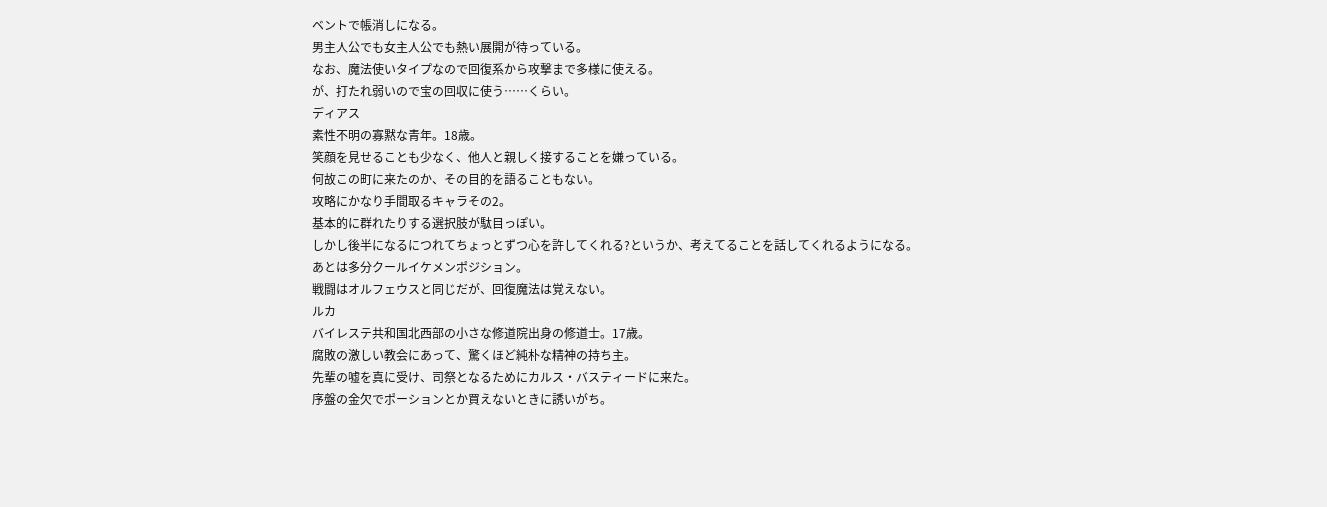ベントで帳消しになる。
男主人公でも女主人公でも熱い展開が待っている。
なお、魔法使いタイプなので回復系から攻撃まで多様に使える。
が、打たれ弱いので宝の回収に使う……くらい。
ディアス
素性不明の寡黙な青年。18歳。
笑顔を見せることも少なく、他人と親しく接することを嫌っている。
何故この町に来たのか、その目的を語ることもない。
攻略にかなり手間取るキャラその2。
基本的に群れたりする選択肢が駄目っぽい。
しかし後半になるにつれてちょっとずつ心を許してくれる?というか、考えてることを話してくれるようになる。
あとは多分クールイケメンポジション。
戦闘はオルフェウスと同じだが、回復魔法は覚えない。
ルカ
バイレステ共和国北西部の小さな修道院出身の修道士。17歳。
腐敗の激しい教会にあって、驚くほど純朴な精神の持ち主。
先輩の嘘を真に受け、司祭となるためにカルス・バスティードに来た。
序盤の金欠でポーションとか買えないときに誘いがち。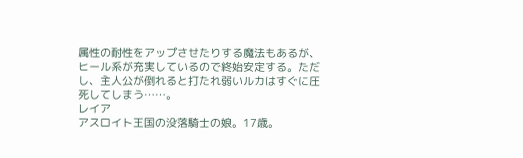属性の耐性をアップさせたりする魔法もあるが、ヒール系が充実しているので終始安定する。ただし、主人公が倒れると打たれ弱いルカはすぐに圧死してしまう……。
レイア
アスロイト王国の没落騎士の娘。17歳。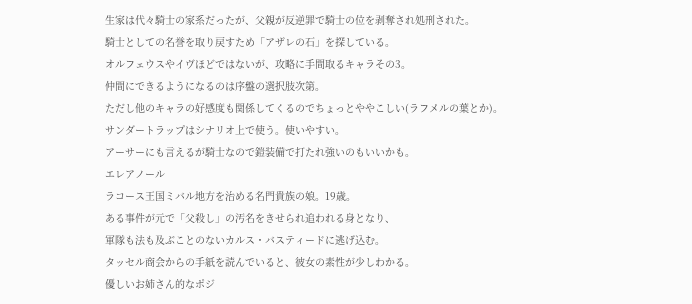生家は代々騎士の家系だったが、父親が反逆罪で騎士の位を剥奪され処刑された。
騎士としての名誉を取り戻すため「アザレの石」を探している。
オルフェウスやイヴほどではないが、攻略に手間取るキャラその3。
仲間にできるようになるのは序盤の選択肢次第。
ただし他のキャラの好感度も関係してくるのでちょっとややこしい(ラフメルの葉とか)。
サンダートラップはシナリオ上で使う。使いやすい。
アーサーにも言えるが騎士なので鎧装備で打たれ強いのもいいかも。
エレアノール
ラコース王国ミバル地方を治める名門貴族の娘。19歳。
ある事件が元で「父殺し」の汚名をきせられ追われる身となり、
軍隊も法も及ぶことのないカルス・バスティードに逃げ込む。
タッセル商会からの手紙を読んでいると、彼女の素性が少しわかる。
優しいお姉さん的なポジ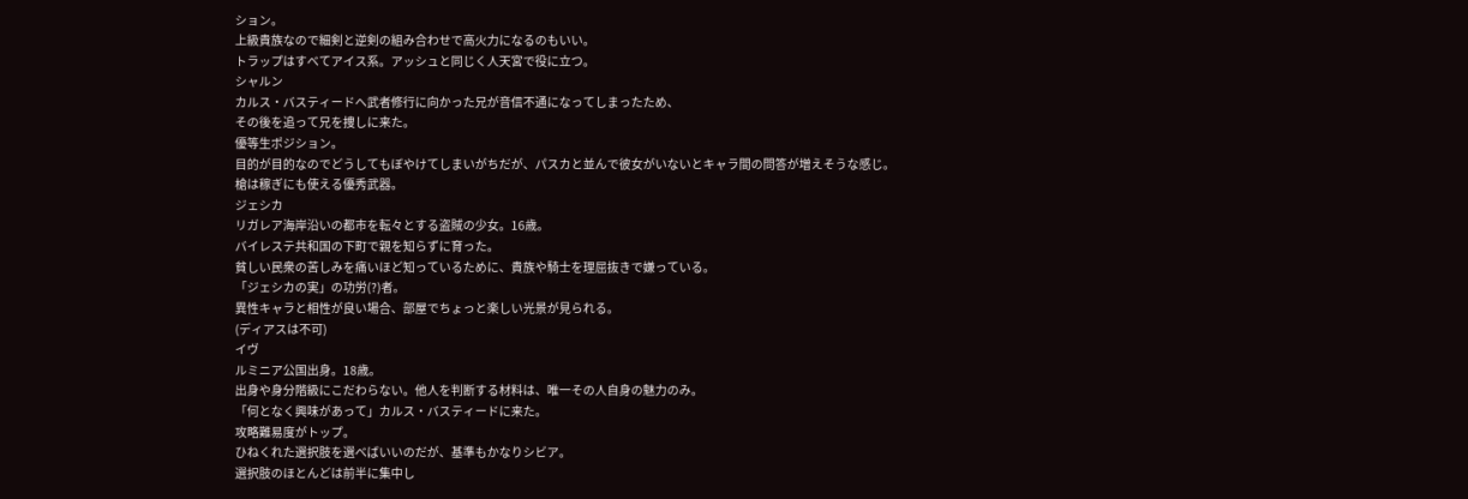ション。
上級貴族なので細剣と逆剣の組み合わせで高火力になるのもいい。
トラップはすべてアイス系。アッシュと同じく人天宮で役に立つ。
シャルン
カルス・バスティードへ武者修行に向かった兄が音信不通になってしまったため、
その後を追って兄を捜しに来た。
優等生ポジション。
目的が目的なのでどうしてもぼやけてしまいがちだが、パスカと並んで彼女がいないとキャラ間の問答が増えそうな感じ。
槍は稼ぎにも使える優秀武器。
ジェシカ
リガレア海岸沿いの都市を転々とする盗賊の少女。16歳。
バイレステ共和国の下町で親を知らずに育った。
貧しい民衆の苦しみを痛いほど知っているために、貴族や騎士を理屈抜きで嫌っている。
「ジェシカの実」の功労(?)者。
異性キャラと相性が良い場合、部屋でちょっと楽しい光景が見られる。
(ディアスは不可)
イヴ
ルミニア公国出身。18歳。
出身や身分階級にこだわらない。他人を判断する材料は、唯一その人自身の魅力のみ。
「何となく興味があって」カルス・バスティードに来た。
攻略難易度がトップ。
ひねくれた選択肢を選べばいいのだが、基準もかなりシビア。
選択肢のほとんどは前半に集中し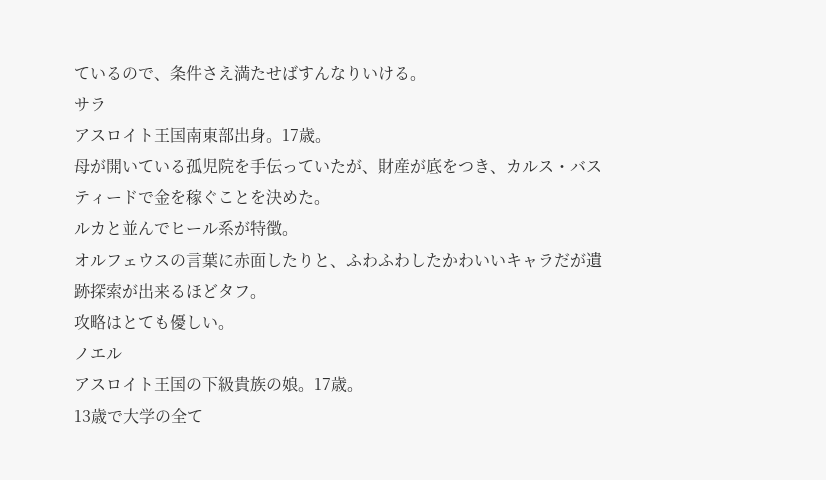ているので、条件さえ満たせばすんなりいける。
サラ
アスロイト王国南東部出身。17歳。
母が開いている孤児院を手伝っていたが、財産が底をつき、カルス・バスティードで金を稼ぐことを決めた。
ルカと並んでヒール系が特徴。
オルフェウスの言葉に赤面したりと、ふわふわしたかわいいキャラだが遺跡探索が出来るほどタフ。
攻略はとても優しい。
ノエル
アスロイト王国の下級貴族の娘。17歳。
13歳で大学の全て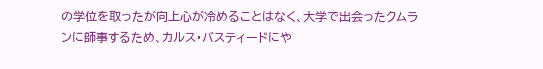の学位を取ったが向上心が冷めることはなく、大学で出会ったクムランに師事するため、カルス・バスティードにや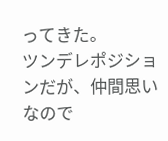ってきた。
ツンデレポジションだが、仲間思いなので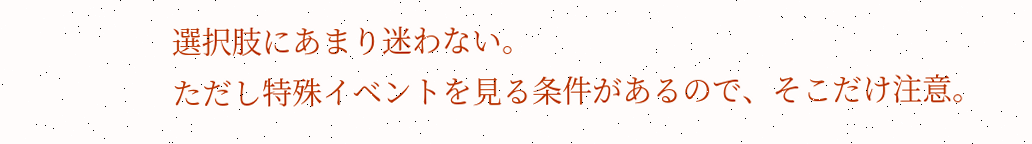選択肢にあまり迷わない。
ただし特殊イベントを見る条件があるので、そこだけ注意。